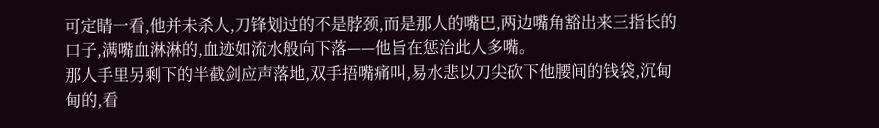可定睛一看,他并未杀人,刀锋划过的不是脖颈,而是那人的嘴巴,两边嘴角豁出来三指长的口子,满嘴血淋淋的,血迹如流水般向下落——他旨在惩治此人多嘴。
那人手里另剩下的半截剑应声落地,双手捂嘴痛叫,易水悲以刀尖砍下他腰间的钱袋,沉甸甸的,看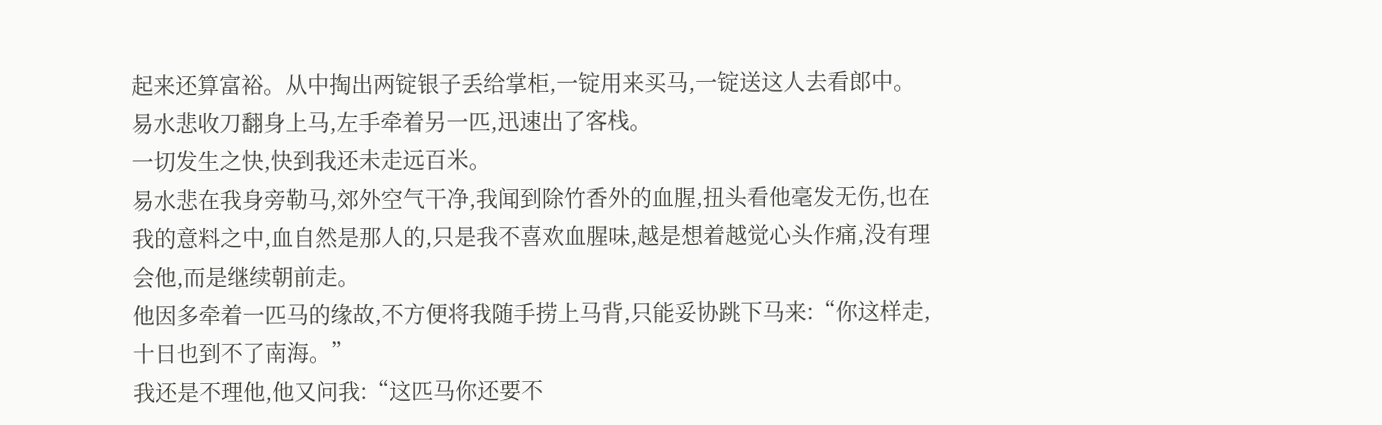起来还算富裕。从中掏出两锭银子丢给掌柜,一锭用来买马,一锭送这人去看郎中。
易水悲收刀翻身上马,左手牵着另一匹,迅速出了客栈。
一切发生之快,快到我还未走远百米。
易水悲在我身旁勒马,郊外空气干净,我闻到除竹香外的血腥,扭头看他毫发无伤,也在我的意料之中,血自然是那人的,只是我不喜欢血腥味,越是想着越觉心头作痛,没有理会他,而是继续朝前走。
他因多牵着一匹马的缘故,不方便将我随手捞上马背,只能妥协跳下马来:“你这样走,十日也到不了南海。”
我还是不理他,他又问我:“这匹马你还要不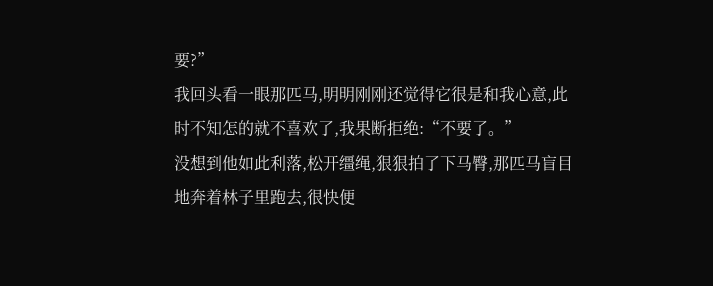要?”
我回头看一眼那匹马,明明刚刚还觉得它很是和我心意,此时不知怎的就不喜欢了,我果断拒绝:“不要了。”
没想到他如此利落,松开缰绳,狠狠拍了下马臀,那匹马盲目地奔着林子里跑去,很快便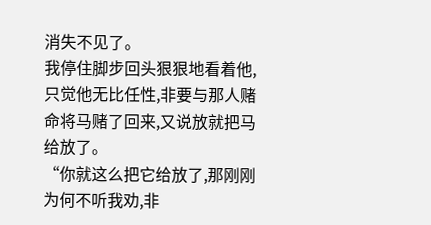消失不见了。
我停住脚步回头狠狠地看着他,只觉他无比任性,非要与那人赌命将马赌了回来,又说放就把马给放了。
“你就这么把它给放了,那刚刚为何不听我劝,非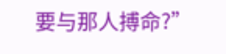要与那人搏命?”